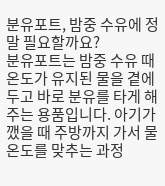분유포트, 밤중 수유에 정말 필요할까요?
분유포트는 밤중 수유 때 온도가 유지된 물을 곁에 두고 바로 분유를 타게 해 주는 용품입니다. 아기가 깼을 때 주방까지 가서 물 온도를 맞추는 과정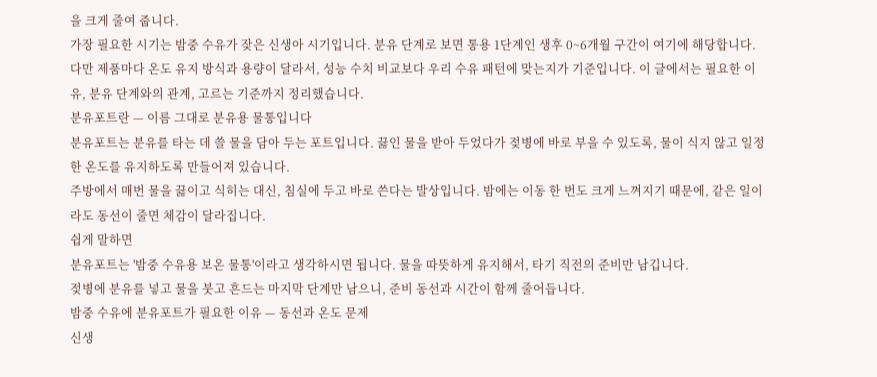을 크게 줄여 줍니다.
가장 필요한 시기는 밤중 수유가 잦은 신생아 시기입니다. 분유 단계로 보면 통용 1단계인 생후 0~6개월 구간이 여기에 해당합니다.
다만 제품마다 온도 유지 방식과 용량이 달라서, 성능 수치 비교보다 우리 수유 패턴에 맞는지가 기준입니다. 이 글에서는 필요한 이유, 분유 단계와의 관계, 고르는 기준까지 정리했습니다.
분유포트란 — 이름 그대로 분유용 물통입니다
분유포트는 분유를 타는 데 쓸 물을 담아 두는 포트입니다. 끓인 물을 받아 두었다가 젖병에 바로 부을 수 있도록, 물이 식지 않고 일정한 온도를 유지하도록 만들어져 있습니다.
주방에서 매번 물을 끓이고 식히는 대신, 침실에 두고 바로 쓴다는 발상입니다. 밤에는 이동 한 번도 크게 느껴지기 때문에, 같은 일이라도 동선이 줄면 체감이 달라집니다.
쉽게 말하면
분유포트는 '밤중 수유용 보온 물통'이라고 생각하시면 됩니다. 물을 따뜻하게 유지해서, 타기 직전의 준비만 남깁니다.
젖병에 분유를 넣고 물을 붓고 흔드는 마지막 단계만 남으니, 준비 동선과 시간이 함께 줄어듭니다.
밤중 수유에 분유포트가 필요한 이유 — 동선과 온도 문제
신생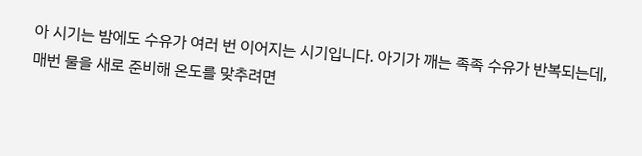아 시기는 밤에도 수유가 여러 번 이어지는 시기입니다. 아기가 깨는 족족 수유가 반복되는데, 매번 물을 새로 준비해 온도를 맞추려면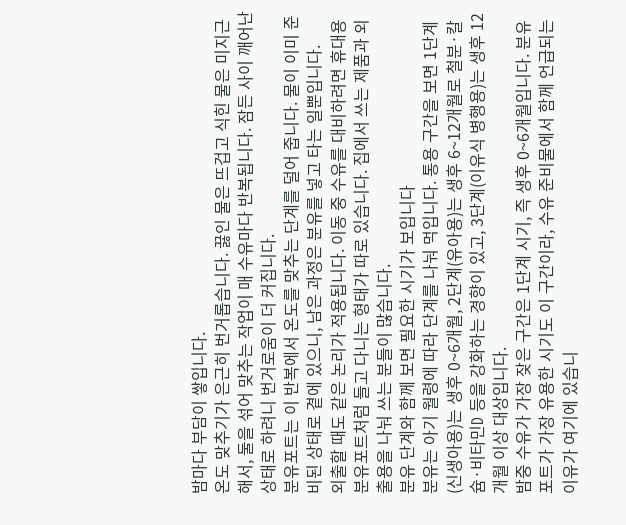밤마다 부담이 쌓입니다.
온도 맞추기가 은근히 번거롭습니다. 끓인 물은 뜨겁고 식힌 물은 미지근해서, 둘을 섞어 맞추는 작업이 매 수유마다 반복됩니다. 잠든 사이 깨어난 상태로 하려니 번거로움이 더 커집니다.
분유포트는 이 반복에서 온도를 맞추는 단계를 덜어 줍니다. 물이 이미 준비된 상태로 곁에 있으니, 남은 과정은 분유를 넣고 타는 일뿐입니다.
외출할 때도 같은 논리가 적용됩니다. 이동 중 수유를 대비하려면 휴대용분유포트처럼 들고 다니는 형태가 따로 있습니다. 집에서 쓰는 제품과 외출용을 나눠 쓰는 분들이 많습니다.
분유 단계와 함께 보면 필요한 시기가 보입니다
분유는 아기 월령에 따라 단계를 나눠 먹입니다. 통용 구간을 보면 1단계(신생아용)는 생후 0~6개월, 2단계(유아용)는 생후 6~12개월로 철분·칼슘·비타민D 등을 강화하는 경향이 있고, 3단계(이유식 병행용)는 생후 12개월 이상 대상입니다.
밤중 수유가 가장 잦은 구간은 1단계 시기, 즉 생후 0~6개월입니다. 분유포트가 가장 유용한 시기도 이 구간이라, 수유 준비물에서 함께 언급되는 이유가 여기에 있습니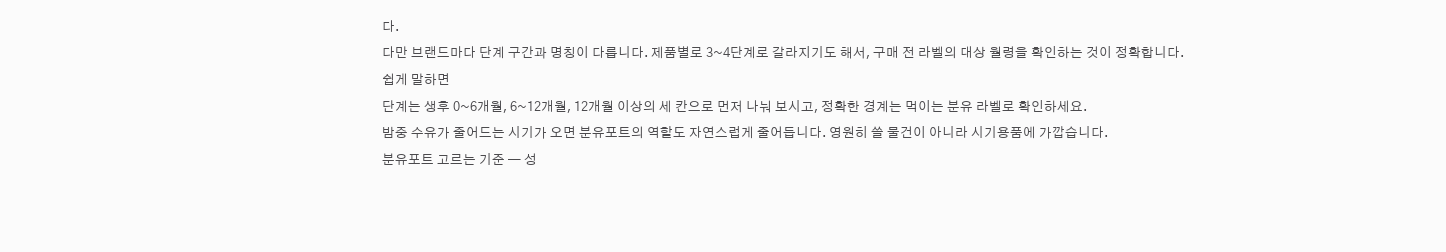다.
다만 브랜드마다 단계 구간과 명칭이 다릅니다. 제품별로 3~4단계로 갈라지기도 해서, 구매 전 라벨의 대상 월령을 확인하는 것이 정확합니다.
쉽게 말하면
단계는 생후 0~6개월, 6~12개월, 12개월 이상의 세 칸으로 먼저 나눠 보시고, 정확한 경계는 먹이는 분유 라벨로 확인하세요.
밤중 수유가 줄어드는 시기가 오면 분유포트의 역할도 자연스럽게 줄어듭니다. 영원히 쓸 물건이 아니라 시기용품에 가깝습니다.
분유포트 고르는 기준 — 성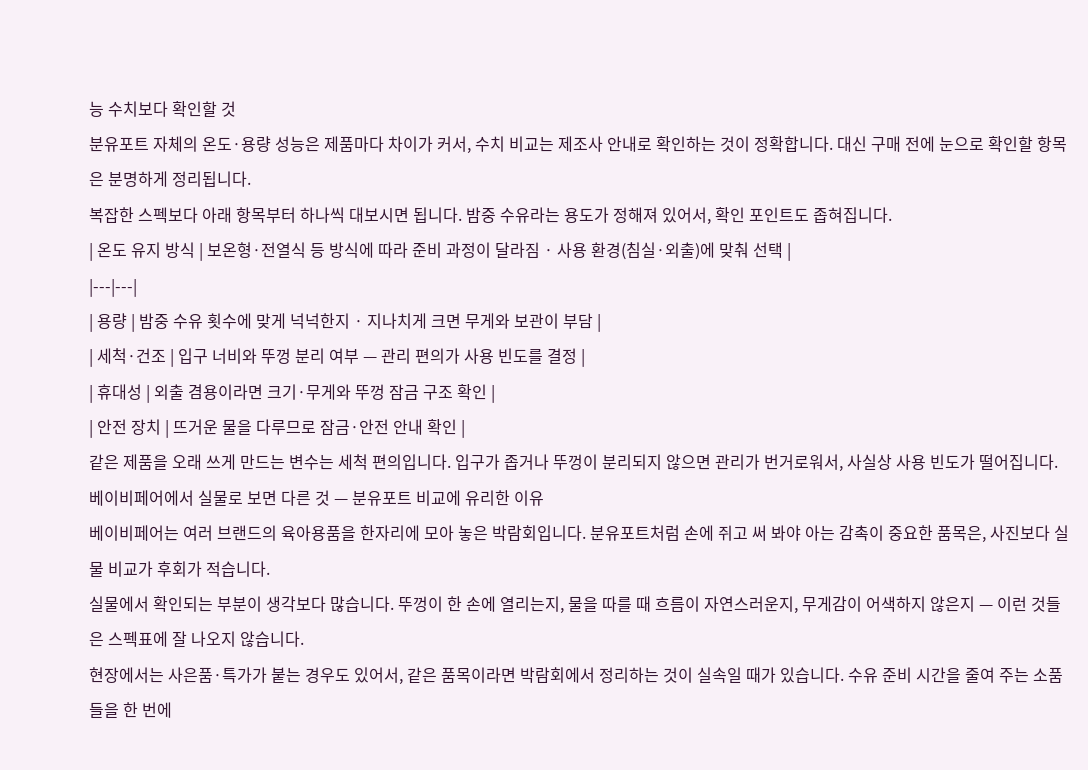능 수치보다 확인할 것
분유포트 자체의 온도·용량 성능은 제품마다 차이가 커서, 수치 비교는 제조사 안내로 확인하는 것이 정확합니다. 대신 구매 전에 눈으로 확인할 항목은 분명하게 정리됩니다.
복잡한 스펙보다 아래 항목부터 하나씩 대보시면 됩니다. 밤중 수유라는 용도가 정해져 있어서, 확인 포인트도 좁혀집니다.
| 온도 유지 방식 | 보온형·전열식 등 방식에 따라 준비 과정이 달라짐 · 사용 환경(침실·외출)에 맞춰 선택 |
|---|---|
| 용량 | 밤중 수유 횟수에 맞게 넉넉한지 · 지나치게 크면 무게와 보관이 부담 |
| 세척·건조 | 입구 너비와 뚜껑 분리 여부 — 관리 편의가 사용 빈도를 결정 |
| 휴대성 | 외출 겸용이라면 크기·무게와 뚜껑 잠금 구조 확인 |
| 안전 장치 | 뜨거운 물을 다루므로 잠금·안전 안내 확인 |
같은 제품을 오래 쓰게 만드는 변수는 세척 편의입니다. 입구가 좁거나 뚜껑이 분리되지 않으면 관리가 번거로워서, 사실상 사용 빈도가 떨어집니다.
베이비페어에서 실물로 보면 다른 것 — 분유포트 비교에 유리한 이유
베이비페어는 여러 브랜드의 육아용품을 한자리에 모아 놓은 박람회입니다. 분유포트처럼 손에 쥐고 써 봐야 아는 감촉이 중요한 품목은, 사진보다 실물 비교가 후회가 적습니다.
실물에서 확인되는 부분이 생각보다 많습니다. 뚜껑이 한 손에 열리는지, 물을 따를 때 흐름이 자연스러운지, 무게감이 어색하지 않은지 — 이런 것들은 스펙표에 잘 나오지 않습니다.
현장에서는 사은품·특가가 붙는 경우도 있어서, 같은 품목이라면 박람회에서 정리하는 것이 실속일 때가 있습니다. 수유 준비 시간을 줄여 주는 소품들을 한 번에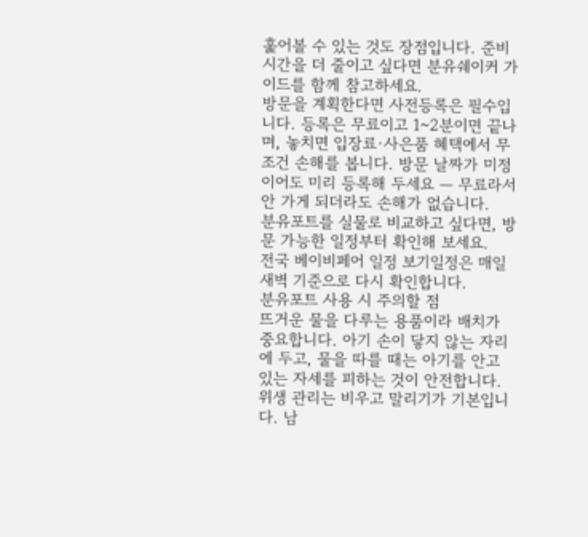훑어볼 수 있는 것도 장점입니다. 준비 시간을 더 줄이고 싶다면 분유쉐이커 가이드를 함께 참고하세요.
방문을 계획한다면 사전등록은 필수입니다. 등록은 무료이고 1~2분이면 끝나며, 놓치면 입장료·사은품 혜택에서 무조건 손해를 봅니다. 방문 날짜가 미정이어도 미리 등록해 두세요 — 무료라서 안 가게 되더라도 손해가 없습니다.
분유포트를 실물로 비교하고 싶다면, 방문 가능한 일정부터 확인해 보세요.
전국 베이비페어 일정 보기일정은 매일 새벽 기준으로 다시 확인합니다.
분유포트 사용 시 주의할 점
뜨거운 물을 다루는 용품이라 배치가 중요합니다. 아기 손이 닿지 않는 자리에 두고, 물을 따를 때는 아기를 안고 있는 자세를 피하는 것이 안전합니다.
위생 관리는 비우고 말리기가 기본입니다. 남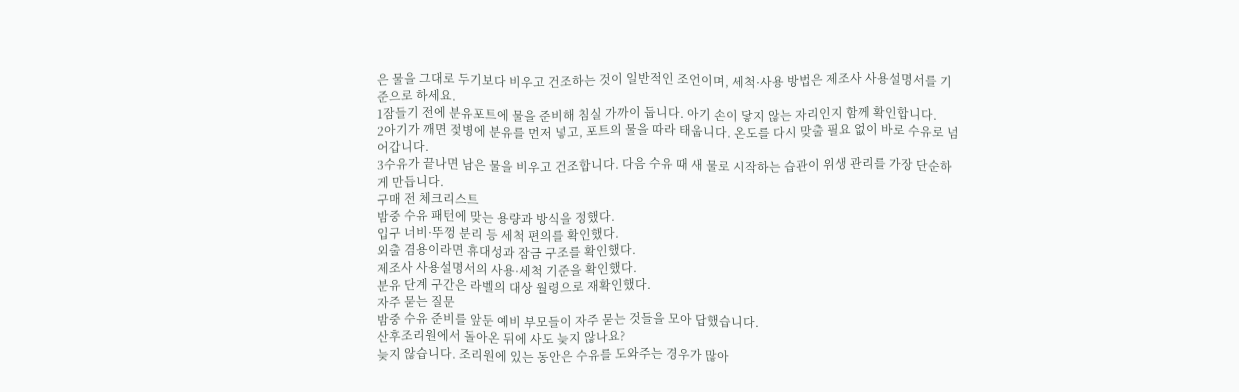은 물을 그대로 두기보다 비우고 건조하는 것이 일반적인 조언이며, 세척·사용 방법은 제조사 사용설명서를 기준으로 하세요.
1잠들기 전에 분유포트에 물을 준비해 침실 가까이 둡니다. 아기 손이 닿지 않는 자리인지 함께 확인합니다.
2아기가 깨면 젖병에 분유를 먼저 넣고, 포트의 물을 따라 태웁니다. 온도를 다시 맞출 필요 없이 바로 수유로 넘어갑니다.
3수유가 끝나면 남은 물을 비우고 건조합니다. 다음 수유 때 새 물로 시작하는 습관이 위생 관리를 가장 단순하게 만듭니다.
구매 전 체크리스트
밤중 수유 패턴에 맞는 용량과 방식을 정했다.
입구 너비·뚜껑 분리 등 세척 편의를 확인했다.
외출 겸용이라면 휴대성과 잠금 구조를 확인했다.
제조사 사용설명서의 사용·세척 기준을 확인했다.
분유 단계 구간은 라벨의 대상 월령으로 재확인했다.
자주 묻는 질문
밤중 수유 준비를 앞둔 예비 부모들이 자주 묻는 것들을 모아 답했습니다.
산후조리원에서 돌아온 뒤에 사도 늦지 않나요?
늦지 않습니다. 조리원에 있는 동안은 수유를 도와주는 경우가 많아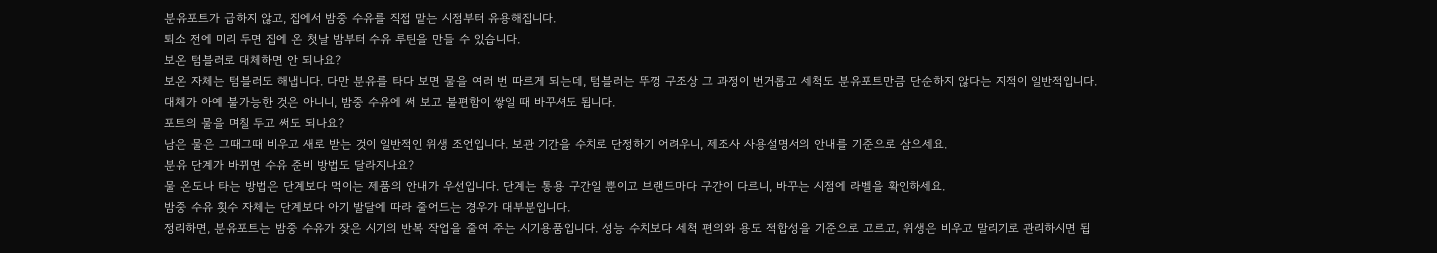분유포트가 급하지 않고, 집에서 밤중 수유를 직접 맡는 시점부터 유용해집니다.
퇴소 전에 미리 두면 집에 온 첫날 밤부터 수유 루틴을 만들 수 있습니다.
보온 텀블러로 대체하면 안 되나요?
보온 자체는 텀블러도 해냅니다. 다만 분유를 타다 보면 물을 여러 번 따르게 되는데, 텀블러는 뚜껑 구조상 그 과정이 번거롭고 세척도 분유포트만큼 단순하지 않다는 지적이 일반적입니다.
대체가 아예 불가능한 것은 아니니, 밤중 수유에 써 보고 불편함이 쌓일 때 바꾸셔도 됩니다.
포트의 물을 며칠 두고 써도 되나요?
남은 물은 그때그때 비우고 새로 받는 것이 일반적인 위생 조언입니다. 보관 기간을 수치로 단정하기 어려우니, 제조사 사용설명서의 안내를 기준으로 삼으세요.
분유 단계가 바뀌면 수유 준비 방법도 달라지나요?
물 온도나 타는 방법은 단계보다 먹이는 제품의 안내가 우선입니다. 단계는 통용 구간일 뿐이고 브랜드마다 구간이 다르니, 바꾸는 시점에 라벨을 확인하세요.
밤중 수유 횟수 자체는 단계보다 아기 발달에 따라 줄어드는 경우가 대부분입니다.
정리하면, 분유포트는 밤중 수유가 잦은 시기의 반복 작업을 줄여 주는 시기용품입니다. 성능 수치보다 세척 편의와 용도 적합성을 기준으로 고르고, 위생은 비우고 말리기로 관리하시면 됩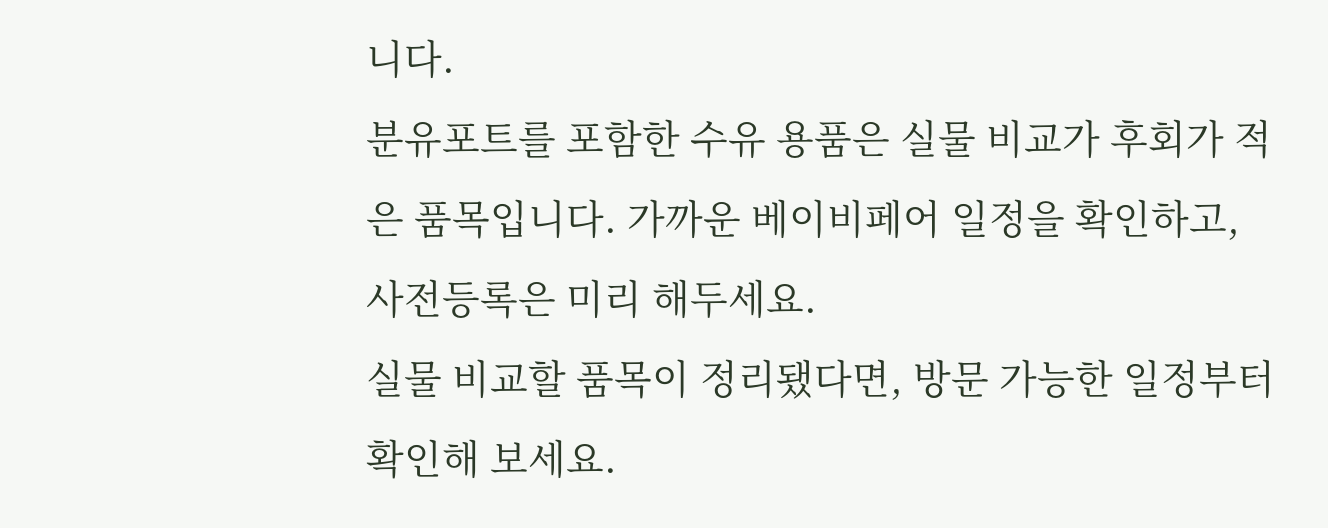니다.
분유포트를 포함한 수유 용품은 실물 비교가 후회가 적은 품목입니다. 가까운 베이비페어 일정을 확인하고, 사전등록은 미리 해두세요.
실물 비교할 품목이 정리됐다면, 방문 가능한 일정부터 확인해 보세요.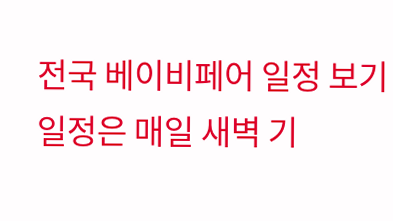전국 베이비페어 일정 보기일정은 매일 새벽 기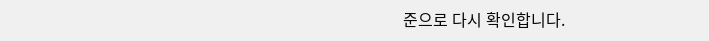준으로 다시 확인합니다.